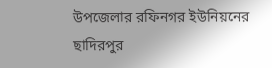উপজেলার রফিনগর ইউনিয়নের ছাদিরপুর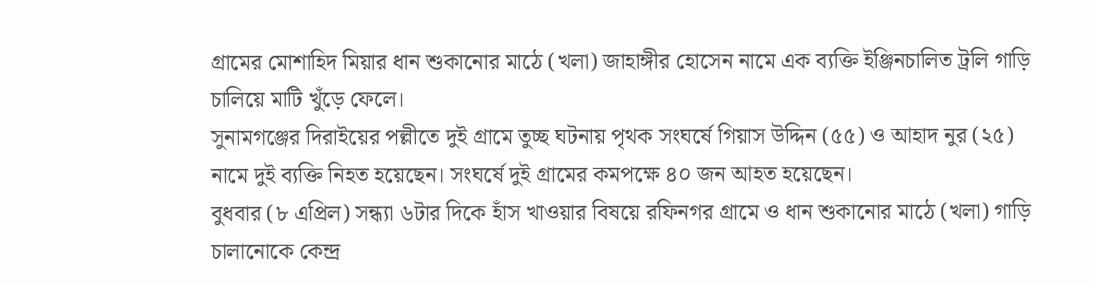গ্রামের মোশাহিদ মিয়ার ধান শুকানোর মাঠে (খলা) জাহাঙ্গীর হোসেন নামে এক ব্যক্তি ইঞ্জিনচালিত ট্রলি গাড়ি চালিয়ে মাটি খুঁড়ে ফেলে।
সুনামগঞ্জের দিরাইয়ের পল্লীতে দুই গ্রামে তুচ্ছ ঘটনায় পৃথক সংঘর্ষে গিয়াস উদ্দিন (৫৫) ও আহাদ নুর (২৫) নামে দুই ব্যক্তি নিহত হয়েছেন। সংঘর্ষে দুই গ্রামের কমপক্ষে ৪০ জন আহত হয়েছেন।
বুধবার (৮ এপ্রিল) সন্ধ্যা ৬টার দিকে হাঁস খাওয়ার বিষয়ে রফিনগর গ্রামে ও ধান শুকানোর মাঠে (খলা) গাড়ি চালানোকে কেন্দ্র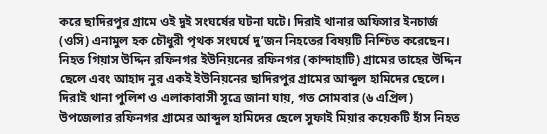করে ছাদিরপুর গ্রামে ওই দুই সংঘর্ষের ঘটনা ঘটে। দিরাই থানার অফিসার ইনচার্জ (ওসি) এনামুল হক চৌধুরী পৃথক সংঘর্ষে দু’জন নিহতের বিষয়টি নিশ্চিত করেছেন।
নিহত গিয়াস উদ্দিন রফিনগর ইউনিয়নের রফিনগর (কান্দাহাটি) গ্রামের তাহের উদ্দিন ছেলে এবং আহাদ নুর একই ইউনিয়নের ছাদিরপুর গ্রামের আব্দুল হামিদের ছেলে।
দিরাই থানা পুলিশ ও এলাকাবাসী সূত্রে জানা যায়, গত সোমবার (৬ এপ্রিল) উপজেলার রফিনগর গ্রামের আব্দুল হামিদের ছেলে সুফাই মিয়ার কয়েকটি হাঁস নিহত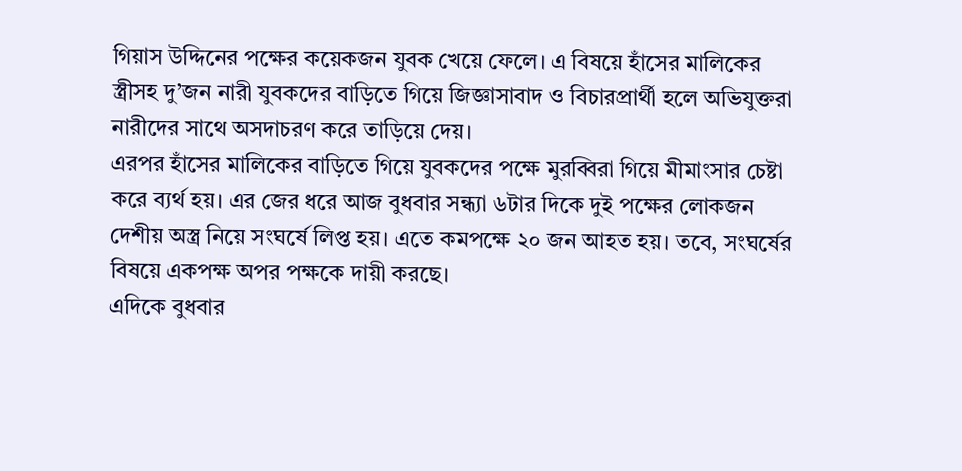গিয়াস উদ্দিনের পক্ষের কয়েকজন যুবক খেয়ে ফেলে। এ বিষয়ে হাঁসের মালিকের স্ত্রীসহ দু’জন নারী যুবকদের বাড়িতে গিয়ে জিজ্ঞাসাবাদ ও বিচারপ্রার্থী হলে অভিযুক্তরা নারীদের সাথে অসদাচরণ করে তাড়িয়ে দেয়।
এরপর হাঁসের মালিকের বাড়িতে গিয়ে যুবকদের পক্ষে মুরব্বিরা গিয়ে মীমাংসার চেষ্টা করে ব্যর্থ হয়। এর জের ধরে আজ বুধবার সন্ধ্যা ৬টার দিকে দুই পক্ষের লোকজন দেশীয় অস্ত্র নিয়ে সংঘর্ষে লিপ্ত হয়। এতে কমপক্ষে ২০ জন আহত হয়। তবে, সংঘর্ষের বিষয়ে একপক্ষ অপর পক্ষকে দায়ী করছে।
এদিকে বুধবার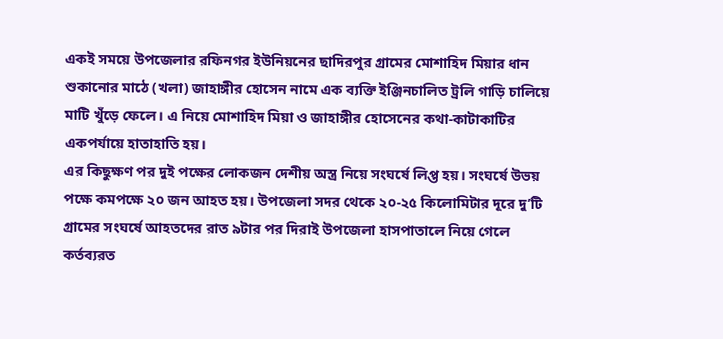একই সময়ে উপজেলার রফিনগর ইউনিয়নের ছাদিরপুর গ্রামের মোশাহিদ মিয়ার ধান শুকানোর মাঠে (খলা) জাহাঙ্গীর হোসেন নামে এক ব্যক্তি ইঞ্জিনচালিত ট্রলি গাড়ি চালিয়ে মাটি খুঁড়ে ফেলে। এ নিয়ে মোশাহিদ মিয়া ও জাহাঙ্গীর হোসেনের কথা-কাটাকাটির একপর্যায়ে হাতাহাতি হয়।
এর কিছুক্ষণ পর দুই পক্ষের লোকজন দেশীয় অস্ত্র নিয়ে সংঘর্ষে লিপ্ত হয়। সংঘর্ষে উভয় পক্ষে কমপক্ষে ২০ জন আহত হয়। উপজেলা সদর থেকে ২০-২৫ কিলোমিটার দূরে দু’টি গ্রামের সংঘর্ষে আহতদের রাত ৯টার পর দিরাই উপজেলা হাসপাতালে নিয়ে গেলে কর্তব্যরত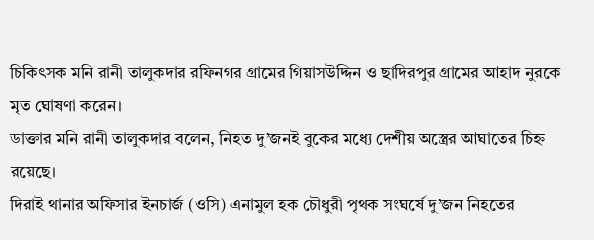চিকিৎসক মনি রানী তালুকদার রফিনগর গ্রামের গিয়াসউদ্দিন ও ছাদিরপুর গ্রামের আহাদ নুরকে মৃত ঘোষণা করেন।
ডাক্তার মনি রানী তালুকদার বলেন, নিহত দু’জনই বুকের মধ্যে দেশীয় অস্ত্রের আঘাতের চিহ্ন রয়েছে।
দিরাই থানার অফিসার ইনচার্জ (ওসি) এনামুল হক চৌধুরী পৃথক সংঘর্ষে দু’জন নিহতের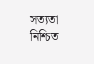সত্যতা নিশ্চিত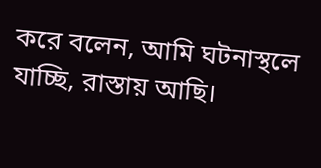করে বলেন, আমি ঘটনাস্থলে যাচ্ছি, রাস্তায় আছি।